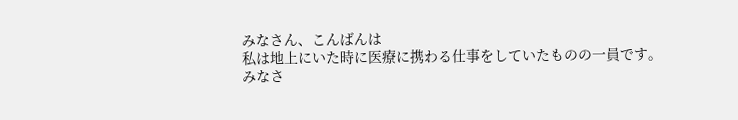みなさん、こんばんは
私は地上にいた時に医療に携わる仕事をしていたものの一員です。
みなさ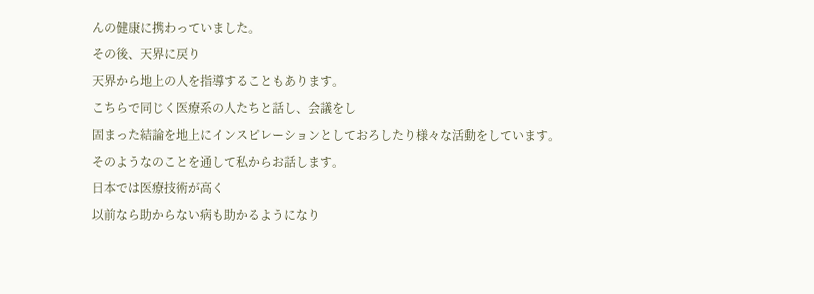んの健康に携わっていました。
その後、天界に戻り
天界から地上の人を指導することもあります。
こちらで同じく医療系の人たちと話し、会議をし
固まった結論を地上にインスピレーションとしておろしたり様々な活動をしています。
そのようなのことを通して私からお話します。
日本では医療技術が高く
以前なら助からない病も助かるようになり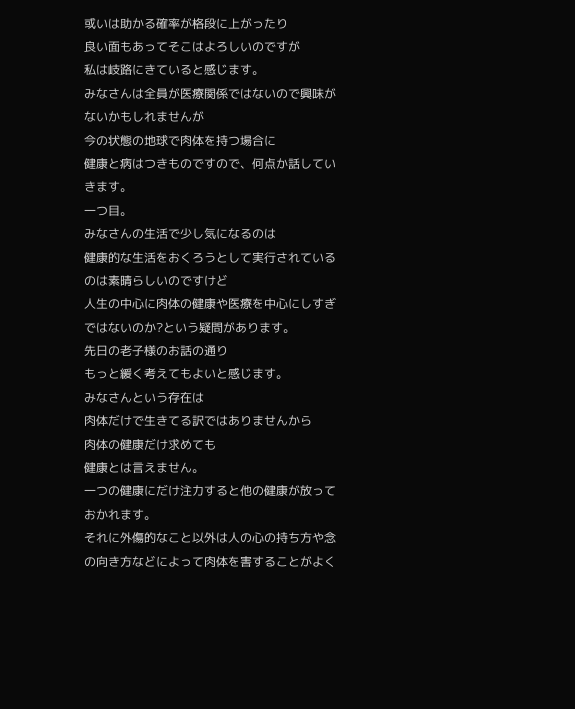或いは助かる確率が格段に上がったり
良い面もあってそこはよろしいのですが
私は岐路にきていると感じます。
みなさんは全員が医療関係ではないので興味がないかもしれませんが
今の状態の地球で肉体を持つ場合に
健康と病はつきものですので、何点か話していきます。
一つ目。
みなさんの生活で少し気になるのは
健康的な生活をおくろうとして実行されているのは素晴らしいのですけど
人生の中心に肉体の健康や医療を中心にしすぎではないのか?という疑問があります。
先日の老子様のお話の通り
もっと緩く考えてもよいと感じます。
みなさんという存在は
肉体だけで生きてる訳ではありませんから
肉体の健康だけ求めても
健康とは言えません。
一つの健康にだけ注力すると他の健康が放っておかれます。
それに外傷的なこと以外は人の心の持ち方や念の向き方などによって肉体を害することがよく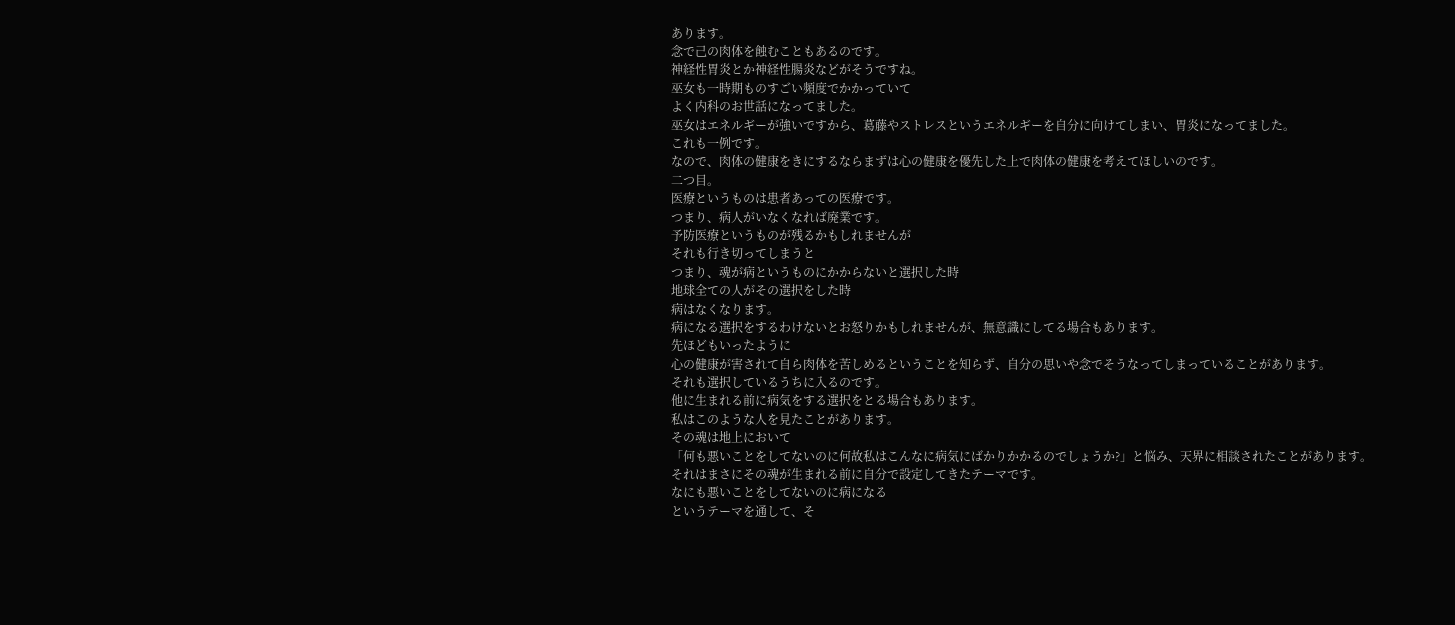あります。
念で己の肉体を蝕むこともあるのです。
神経性胃炎とか神経性腸炎などがそうですね。
巫女も一時期ものすごい頻度でかかっていて
よく内科のお世話になってました。
巫女はエネルギーが強いですから、葛藤やストレスというエネルギーを自分に向けてしまい、胃炎になってました。
これも一例です。
なので、肉体の健康をきにするならまずは心の健康を優先した上で肉体の健康を考えてほしいのです。
二つ目。
医療というものは患者あっての医療です。
つまり、病人がいなくなれば廃業です。
予防医療というものが残るかもしれませんが
それも行き切ってしまうと
つまり、魂が病というものにかからないと選択した時
地球全ての人がその選択をした時
病はなくなります。
病になる選択をするわけないとお怒りかもしれませんが、無意識にしてる場合もあります。
先ほどもいったように
心の健康が害されて自ら肉体を苦しめるということを知らず、自分の思いや念でそうなってしまっていることがあります。
それも選択しているうちに入るのです。
他に生まれる前に病気をする選択をとる場合もあります。
私はこのような人を見たことがあります。
その魂は地上において
「何も悪いことをしてないのに何故私はこんなに病気にばかりかかるのでしょうか?」と悩み、天界に相談されたことがあります。
それはまさにその魂が生まれる前に自分で設定してきたテーマです。
なにも悪いことをしてないのに病になる
というテーマを通して、そ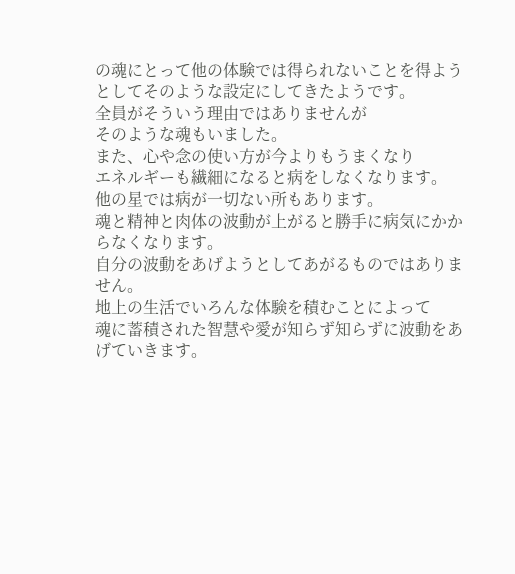の魂にとって他の体験では得られないことを得ようとしてそのような設定にしてきたようです。
全員がそういう理由ではありませんが
そのような魂もいました。
また、心や念の使い方が今よりもうまくなり
エネルギーも繊細になると病をしなくなります。
他の星では病が一切ない所もあります。
魂と精神と肉体の波動が上がると勝手に病気にかからなくなります。
自分の波動をあげようとしてあがるものではありません。
地上の生活でいろんな体験を積むことによって
魂に蓄積された智慧や愛が知らず知らずに波動をあげていきます。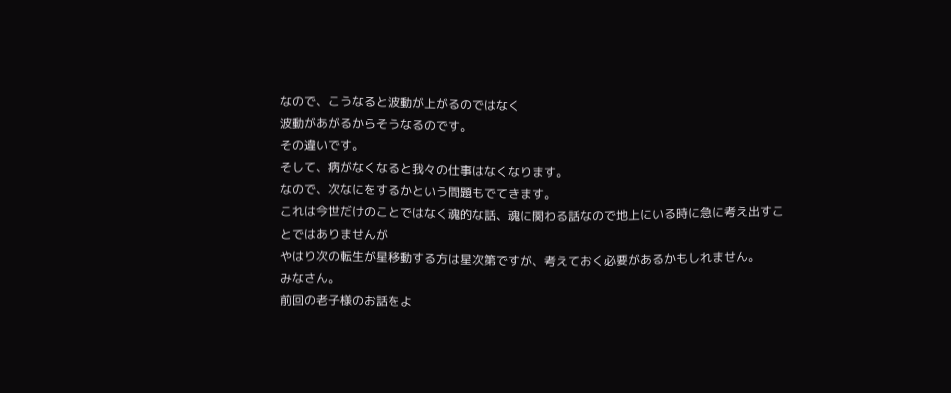なので、こうなると波動が上がるのではなく
波動があがるからそうなるのです。
その違いです。
そして、病がなくなると我々の仕事はなくなります。
なので、次なにをするかという問題もでてきます。
これは今世だけのことではなく魂的な話、魂に関わる話なので地上にいる時に急に考え出すことではありませんが
やはり次の転生が星移動する方は星次第ですが、考えておく必要があるかもしれません。
みなさん。
前回の老子様のお話をよ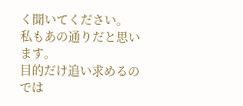く聞いてください。
私もあの通りだと思います。
目的だけ追い求めるのでは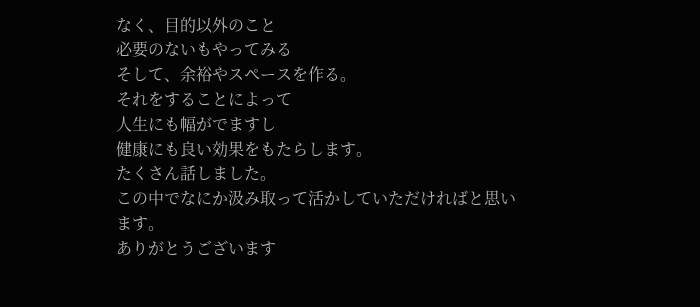なく、目的以外のこと
必要のないもやってみる
そして、余裕やスペースを作る。
それをすることによって
人生にも幅がでますし
健康にも良い効果をもたらします。
たくさん話しました。
この中でなにか汲み取って活かしていただければと思います。
ありがとうございます